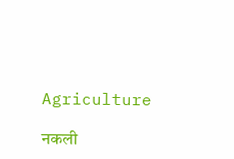Agriculture

नकली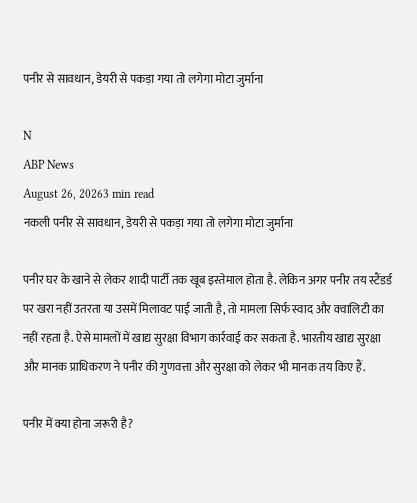पनीर से सावधान, डेयरी से पकड़ा गया तो लगेगा मोटा जुर्माना

N
ABP News
August 26, 20263 min read
नकली पनीर से सावधान, डेयरी से पकड़ा गया तो लगेगा मोटा जुर्माना

पनीर घर के खाने से लेकर शादी पार्टी तक खूब इस्तेमाल होता है. लेकिन अगर पनीर तय स्टैंडर्ड पर खरा नहीं उतरता या उसमें मिलावट पाई जाती है, तो मामला सिर्फ स्वाद और क्वालिटी का नहीं रहता है. ऐसे मामलों में खाद्य सुरक्षा विभाग कार्रवाई कर सकता है. भारतीय खाद्य सुरक्षा और मानक प्राधिकरण ने पनीर की गुणवत्ता और सुरक्षा को लेकर भी मानक तय किए हैं.

पनीर में क्या होना जरूरी है?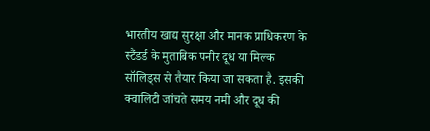भारतीय खाद्य सुरक्षा और मानक प्राधिकरण के स्टैंडर्ड के मुताबिक पनीर दूध या मिल्क सॉलिड्स से तैयार किया जा सकता है. इसकी क्वालिटी जांचते समय नमी और दूध की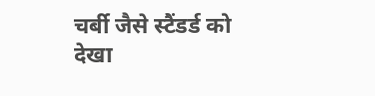चर्बी जैसे स्टैंडर्ड को देखा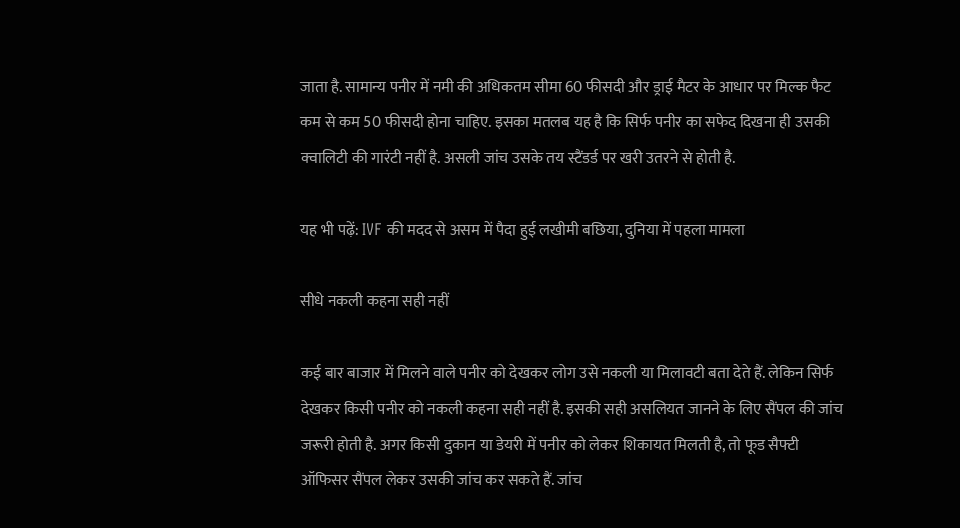जाता है. सामान्य पनीर में नमी की अधिकतम सीमा 60 फीसदी और ड्राई मैटर के आधार पर मिल्क फैट कम से कम 50 फीसदी होना चाहिए. इसका मतलब यह है कि सिर्फ पनीर का सफेद दिखना ही उसकी क्वालिटी की गारंटी नहीं है. असली जांच उसके तय स्टैंडर्ड पर खरी उतरने से होती है.

यह भी पढ़ें: IVF की मदद से असम में पैदा हुई लखीमी बछिया, दुनिया में पहला मामला

सीधे नकली कहना सही नहीं

कई बार बाजार में मिलने वाले पनीर को देखकर लोग उसे नकली या मिलावटी बता देते हैं. लेकिन सिर्फ देखकर किसी पनीर को नकली कहना सही नहीं है. इसकी सही असलियत जानने के लिए सैंपल की जांच जरूरी होती है. अगर किसी दुकान या डेयरी में पनीर को लेकर शिकायत मिलती है, तो फूड सैफ्टी ऑफिसर सैंपल लेकर उसकी जांच कर सकते हैं. जांच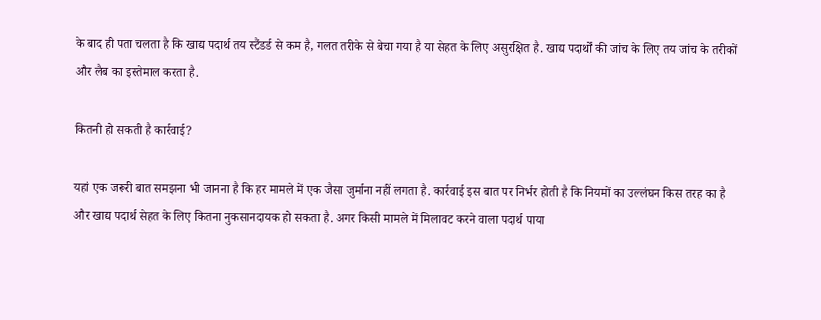के बाद ही पता चलता है कि खाद्य पदार्थ तय स्टैंडर्ड से कम है, गलत तरीके से बेचा गया है या सेहत के लिए असुरक्षित है. खाद्य पदार्थों की जांच के लिए तय जांच के तरीकों और लैब का इस्तेमाल करता है.

कितनी हो सकती है कार्रवाई?

यहां एक जरूरी बात समझना भी जानना है कि हर मामले में एक जैसा जुर्माना नहीं लगता है. कार्रवाई इस बात पर निर्भर होती है कि नियमों का उल्लंघन किस तरह का है और खाद्य पदार्थ सेहत के लिए कितना नुकसानदायक हो सकता है. अगर किसी मामले में मिलावट करने वाला पदार्थ पाया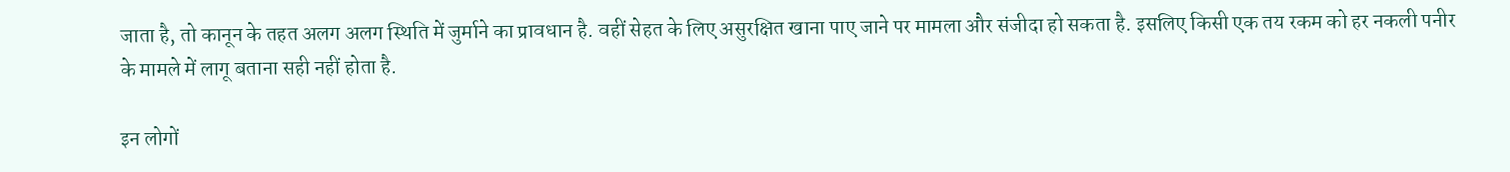जाता है, तो कानून के तहत अलग अलग स्थिति में जुर्माने का प्रावधान है. वहीं सेहत के लिए असुरक्षित खाना पाए जाने पर मामला और संजीदा हो सकता है. इसलिए किसी एक तय रकम को हर नकली पनीर के मामले में लागू बताना सही नहीं होता है.

इन लोगों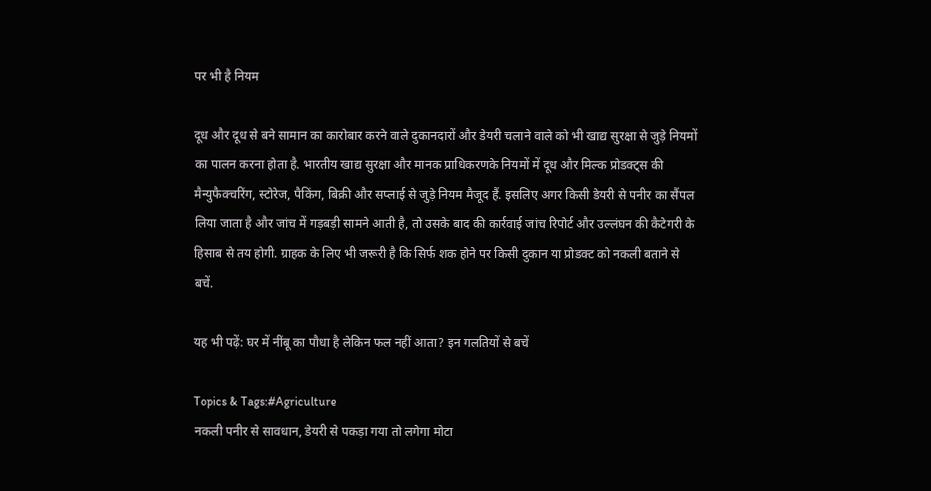पर भी है नियम

दूध और दूध से बने सामान का कारोबार करने वाले दुकानदारों और डेयरी चलाने वाले को भी खाद्य सुरक्षा से जुड़े नियमों का पालन करना होता है. भारतीय खाद्य सुरक्षा और मानक प्राधिकरणके नियमों में दूध और मिल्क प्रोडक्ट्स की मैन्युफैक्चरिंग, स्टोरेज, पैकिंग, बिक्री और सप्लाई से जुड़े नियम मैजूद हैं. इसलिए अगर किसी डेयरी से पनीर का सैंपल लिया जाता है और जांच में गड़बड़ी सामने आती है, तो उसके बाद की कार्रवाई जांच रिपोर्ट और उल्लंघन की कैटेगरी के हिसाब से तय होगी. ग्राहक के लिए भी जरूरी है कि सिर्फ शक होने पर किसी दुकान या प्रोडक्ट को नकली बताने से बचें.

यह भी पढ़ें: घर में नींबू का पौधा है लेकिन फल नहीं आता? इन गलतियों से बचें

Topics & Tags:#Agriculture
नकली पनीर से सावधान, डेयरी से पकड़ा गया तो लगेगा मोटा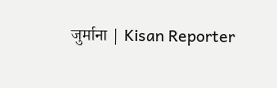जुर्माना | Kisan Reporter